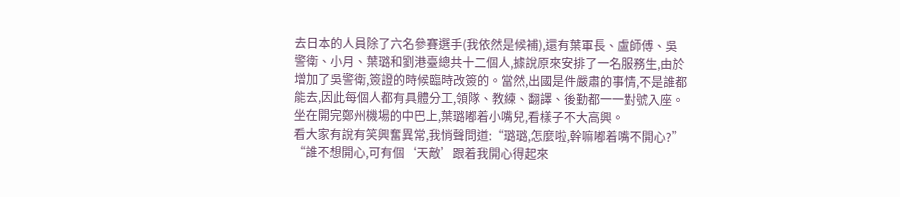去日本的人員除了六名參賽選手(我依然是候補),還有葉軍長、盧師傅、吳警衛、小月、葉璐和劉港臺總共十二個人,據說原來安排了一名服務生,由於增加了吳警衛,簽證的時候臨時改簽的。當然,出國是件嚴肅的事情,不是誰都能去,因此每個人都有具體分工,領隊、教練、翻譯、後勤都一一對號入座。
坐在開完鄭州機場的中巴上,葉璐嘟着小嘴兒,看樣子不大高興。
看大家有說有笑興奮異常,我悄聲問道:“璐璐,怎麼啦,幹嘛嘟着嘴不開心?”
“誰不想開心,可有個‘天敵’跟着我開心得起來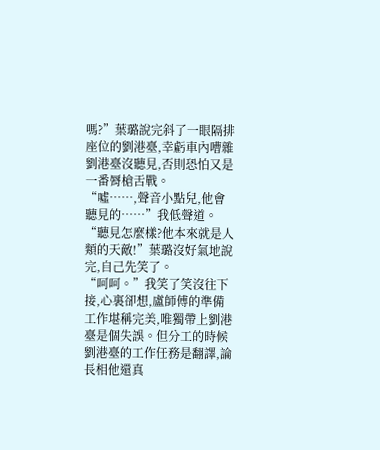嗎?”葉璐說完斜了一眼隔排座位的劉港臺,幸虧車內嘈雜劉港臺沒聽見,否則恐怕又是一番脣槍舌戰。
“噓……,聲音小點兒,他會聽見的……”我低聲道。
“聽見怎麼樣?他本來就是人類的天敵!”葉璐沒好氣地說完,自己先笑了。
“呵呵。”我笑了笑沒往下接,心裏卻想,盧師傅的準備工作堪稱完美,唯獨帶上劉港臺是個失誤。但分工的時候劉港臺的工作任務是翻譯,論長相他還真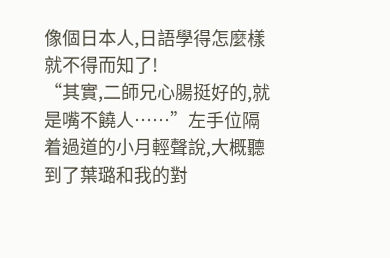像個日本人,日語學得怎麼樣就不得而知了!
“其實,二師兄心腸挺好的,就是嘴不饒人……”左手位隔着過道的小月輕聲說,大概聽到了葉璐和我的對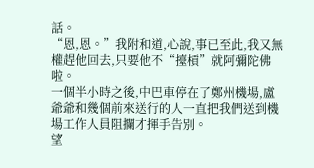話。
“恩,恩。”我附和道,心說,事已至此,我又無權趕他回去,只要他不“擡槓”就阿彌陀佛啦。
一個半小時之後,中巴車停在了鄭州機場,盧爺爺和幾個前來送行的人一直把我們送到機場工作人員阻攔才揮手告別。
望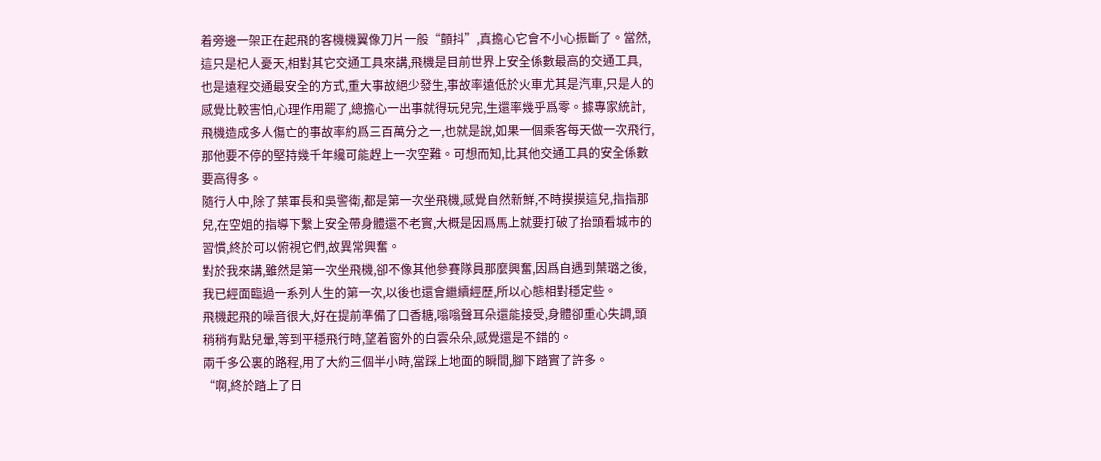着旁邊一架正在起飛的客機機翼像刀片一般“顫抖”,真擔心它會不小心振斷了。當然,這只是杞人憂天,相對其它交通工具來講,飛機是目前世界上安全係數最高的交通工具, 也是遠程交通最安全的方式,重大事故絕少發生,事故率遠低於火車尤其是汽車,只是人的感覺比較害怕,心理作用罷了,總擔心一出事就得玩兒完,生還率幾乎爲零。據專家統計,飛機造成多人傷亡的事故率約爲三百萬分之一,也就是說,如果一個乘客每天做一次飛行,那他要不停的堅持幾千年纔可能趕上一次空難。可想而知,比其他交通工具的安全係數要高得多。
隨行人中,除了葉軍長和吳警衛,都是第一次坐飛機,感覺自然新鮮,不時摸摸這兒,指指那兒,在空姐的指導下繫上安全帶身體還不老實,大概是因爲馬上就要打破了抬頭看城市的習慣,終於可以俯視它們,故異常興奮。
對於我來講,雖然是第一次坐飛機,卻不像其他參賽隊員那麼興奮,因爲自遇到葉璐之後,我已經面臨過一系列人生的第一次,以後也還會繼續經歷,所以心態相對穩定些。
飛機起飛的噪音很大,好在提前準備了口香糖,嗡嗡聲耳朵還能接受,身體卻重心失調,頭稍稍有點兒暈,等到平穩飛行時,望着窗外的白雲朵朵,感覺還是不錯的。
兩千多公裏的路程,用了大約三個半小時,當踩上地面的瞬間,腳下踏實了許多。
“啊,終於踏上了日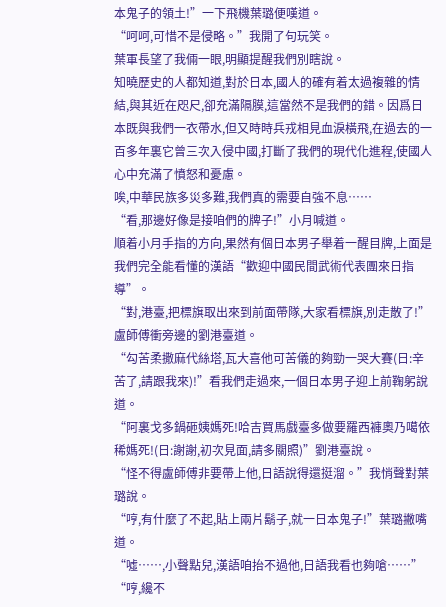本鬼子的領土!”一下飛機葉璐便嘆道。
“呵呵,可惜不是侵略。”我開了句玩笑。
葉軍長望了我倆一眼,明顯提醒我們別瞎說。
知曉歷史的人都知道,對於日本,國人的確有着太過複雜的情結,與其近在咫尺,卻充滿隔膜,這當然不是我們的錯。因爲日本既與我們一衣帶水,但又時時兵戎相見血淚橫飛,在過去的一百多年裏它曾三次入侵中國,打斷了我們的現代化進程,使國人心中充滿了憤怒和憂慮。
唉,中華民族多災多難,我們真的需要自強不息……
“看,那邊好像是接咱們的牌子!”小月喊道。
順着小月手指的方向,果然有個日本男子舉着一醒目牌,上面是我們完全能看懂的漢語“歡迎中國民間武術代表團來日指導”。
“對,港臺,把標旗取出來到前面帶隊,大家看標旗,別走散了!”盧師傅衝旁邊的劉港臺道。
“勾苦柔撒麻代絲塔,瓦大喜他可苦儀的夠勁一哭大賽(日:辛苦了,請跟我來)!”看我們走過來,一個日本男子迎上前鞠躬說道。
“阿裏戈多鍋砸姨媽死!哈吉買馬戲臺多做要羅西褲奧乃噶依稀媽死!(日:謝謝,初次見面,請多關照)”劉港臺說。
“怪不得盧師傅非要帶上他,日語說得還挺溜。”我悄聲對葉璐說。
“哼,有什麼了不起,貼上兩片鬍子,就一日本鬼子!”葉璐撇嘴道。
“噓……,小聲點兒,漢語咱抬不過他,日語我看也夠嗆……”
“哼,纔不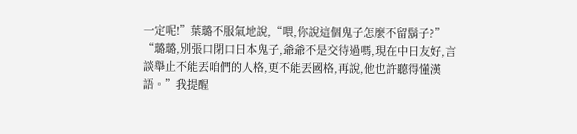一定呢!”葉璐不服氣地說,“喂,你說這個鬼子怎麼不留鬍子?”
“璐璐,別張口閉口日本鬼子,爺爺不是交待過嗎,現在中日友好,言談舉止不能丟咱們的人格,更不能丟國格,再說,他也許聽得懂漢語。”我提醒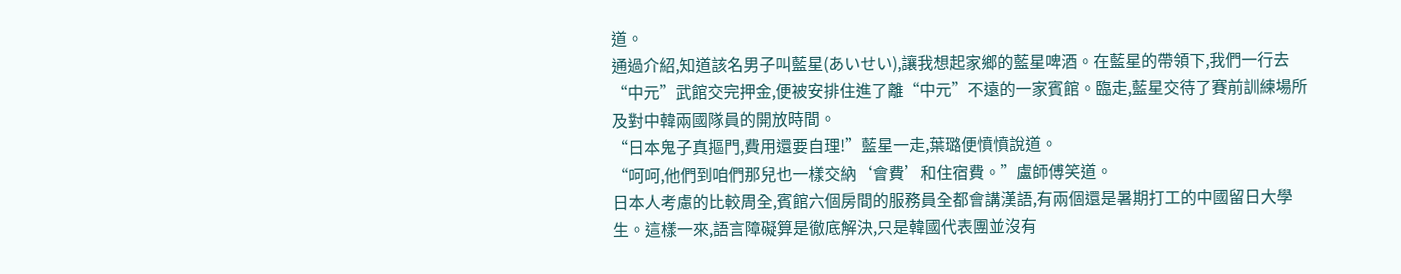道。
通過介紹,知道該名男子叫藍星(あいせい),讓我想起家鄉的藍星啤酒。在藍星的帶領下,我們一行去“中元”武館交完押金,便被安排住進了離“中元”不遠的一家賓館。臨走,藍星交待了賽前訓練場所及對中韓兩國隊員的開放時間。
“日本鬼子真摳門,費用還要自理!”藍星一走,葉璐便憤憤說道。
“呵呵,他們到咱們那兒也一樣交納‘會費’和住宿費。”盧師傅笑道。
日本人考慮的比較周全,賓館六個房間的服務員全都會講漢語,有兩個還是暑期打工的中國留日大學生。這樣一來,語言障礙算是徹底解決,只是韓國代表團並沒有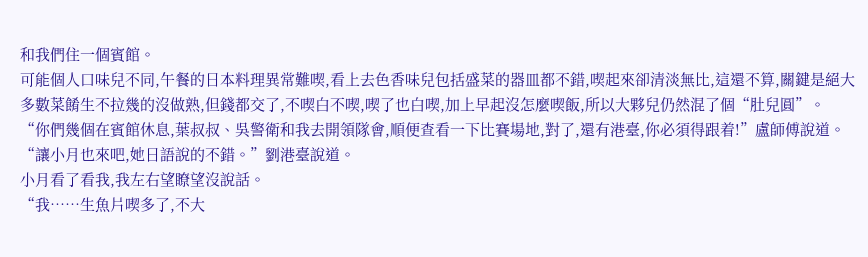和我們住一個賓館。
可能個人口味兒不同,午餐的日本料理異常難喫,看上去色香味兒包括盛菜的器皿都不錯,喫起來卻清淡無比,這還不算,關鍵是絕大多數菜餚生不拉幾的沒做熟,但錢都交了,不喫白不喫,喫了也白喫,加上早起沒怎麼喫飯,所以大夥兒仍然混了個“肚兒圓”。
“你們幾個在賓館休息,葉叔叔、吳警衛和我去開領隊會,順便查看一下比賽場地,對了,還有港臺,你必須得跟着!”盧師傅說道。
“讓小月也來吧,她日語說的不錯。”劉港臺說道。
小月看了看我,我左右望瞭望沒說話。
“我……生魚片喫多了,不大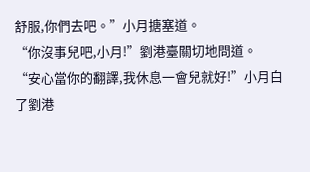舒服,你們去吧。”小月搪塞道。
“你沒事兒吧,小月!”劉港臺關切地問道。
“安心當你的翻譯,我休息一會兒就好!”小月白了劉港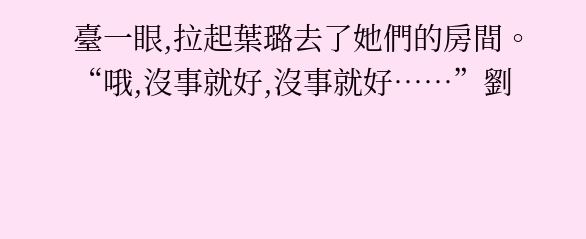臺一眼,拉起葉璐去了她們的房間。
“哦,沒事就好,沒事就好……”劉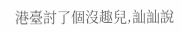港臺討了個沒趣兒,訕訕說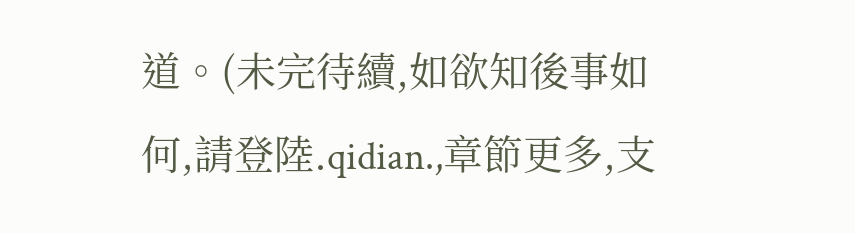道。(未完待續,如欲知後事如何,請登陸.qidian.,章節更多,支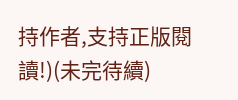持作者,支持正版閱讀!)(未完待續)